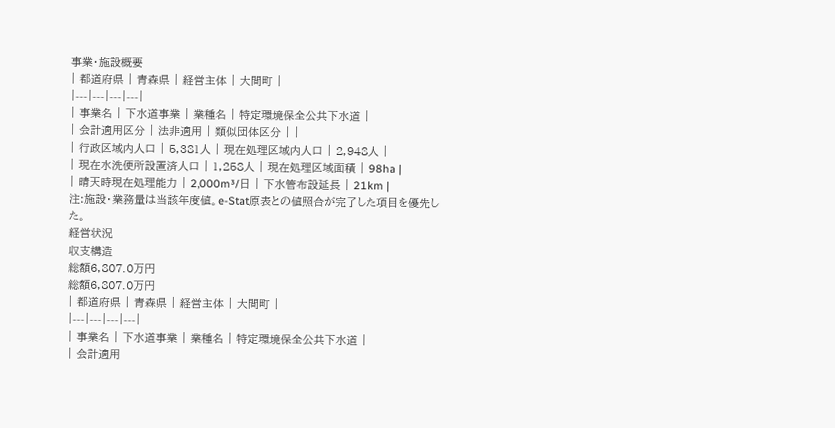事業・施設概要
| 都道府県 | 青森県 | 経営主体 | 大間町 |
|---|---|---|---|
| 事業名 | 下水道事業 | 業種名 | 特定環境保全公共下水道 |
| 会計適用区分 | 法非適用 | 類似団体区分 | |
| 行政区域内人口 | 5,381人 | 現在処理区域内人口 | 2,948人 |
| 現在水洗便所設置済人口 | 1,258人 | 現在処理区域面積 | 98ha |
| 晴天時現在処理能力 | 2,000m³/日 | 下水管布設延長 | 21km |
注:施設・業務量は当該年度値。e-Stat原表との値照合が完了した項目を優先した。
経営状況
収支構造
総額6,807.0万円
総額6,807.0万円
| 都道府県 | 青森県 | 経営主体 | 大間町 |
|---|---|---|---|
| 事業名 | 下水道事業 | 業種名 | 特定環境保全公共下水道 |
| 会計適用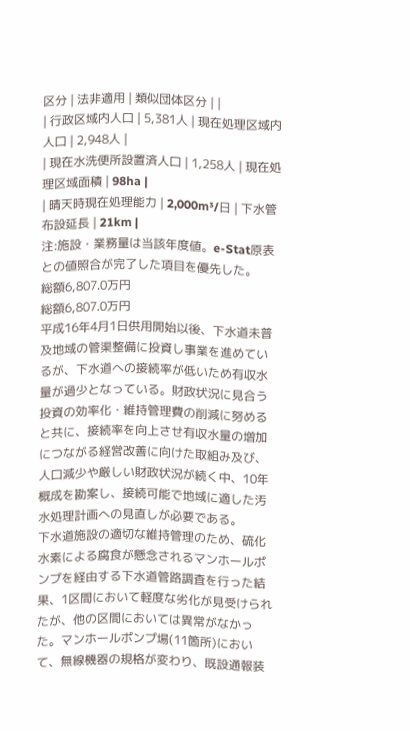区分 | 法非適用 | 類似団体区分 | |
| 行政区域内人口 | 5,381人 | 現在処理区域内人口 | 2,948人 |
| 現在水洗便所設置済人口 | 1,258人 | 現在処理区域面積 | 98ha |
| 晴天時現在処理能力 | 2,000m³/日 | 下水管布設延長 | 21km |
注:施設・業務量は当該年度値。e-Stat原表との値照合が完了した項目を優先した。
総額6,807.0万円
総額6,807.0万円
平成16年4月1日供用開始以後、下水道未普及地域の管渠整備に投資し事業を進めているが、下水道への接続率が低いため有収水量が過少となっている。財政状況に見合う投資の効率化・維持管理費の削減に努めると共に、接続率を向上させ有収水量の増加につながる経営改善に向けた取組み及び、人口減少や厳しい財政状況が続く中、10年概成を勘案し、接続可能で地域に適した汚水処理計画への見直しが必要である。
下水道施設の適切な維持管理のため、硫化水素による腐食が懸念されるマンホールポンプを経由する下水道管路調査を行った結果、1区間において軽度な劣化が見受けられたが、他の区間においては異常がなかった。マンホールポンプ場(11箇所)において、無線機器の規格が変わり、既設通報装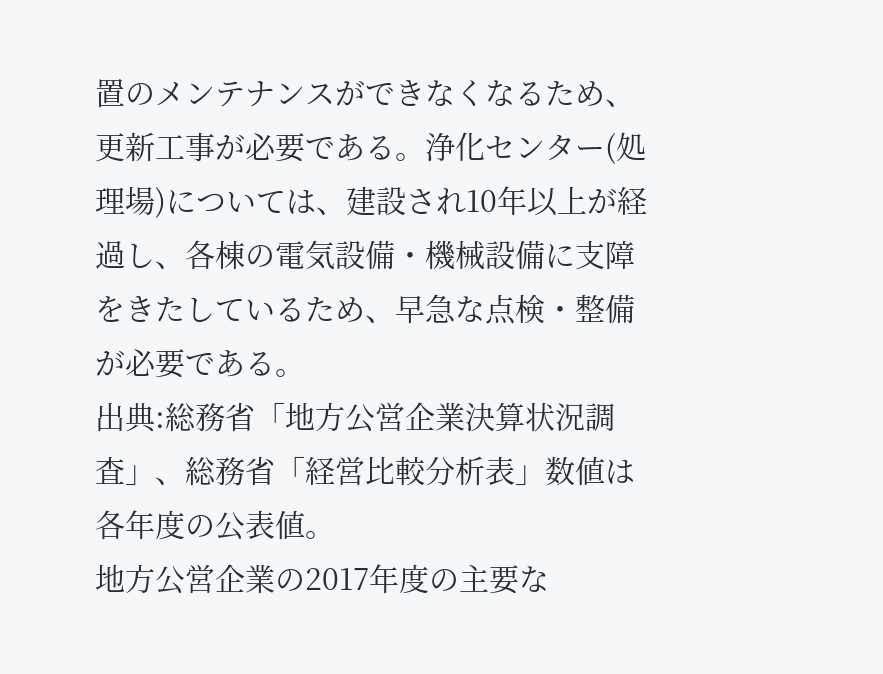置のメンテナンスができなくなるため、更新工事が必要である。浄化センター(処理場)については、建設され10年以上が経過し、各棟の電気設備・機械設備に支障をきたしているため、早急な点検・整備が必要である。
出典:総務省「地方公営企業決算状況調査」、総務省「経営比較分析表」数値は各年度の公表値。
地方公営企業の2017年度の主要な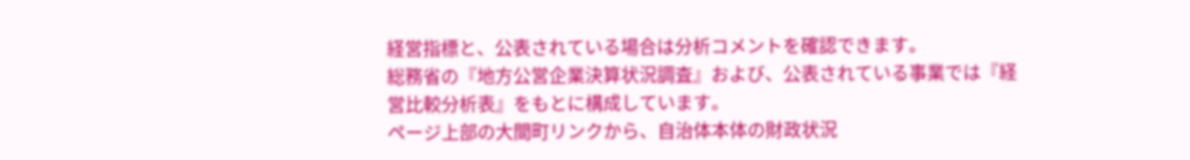経営指標と、公表されている場合は分析コメントを確認できます。
総務省の『地方公営企業決算状況調査』および、公表されている事業では『経営比較分析表』をもとに構成しています。
ページ上部の大間町リンクから、自治体本体の財政状況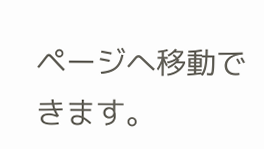ページへ移動できます。